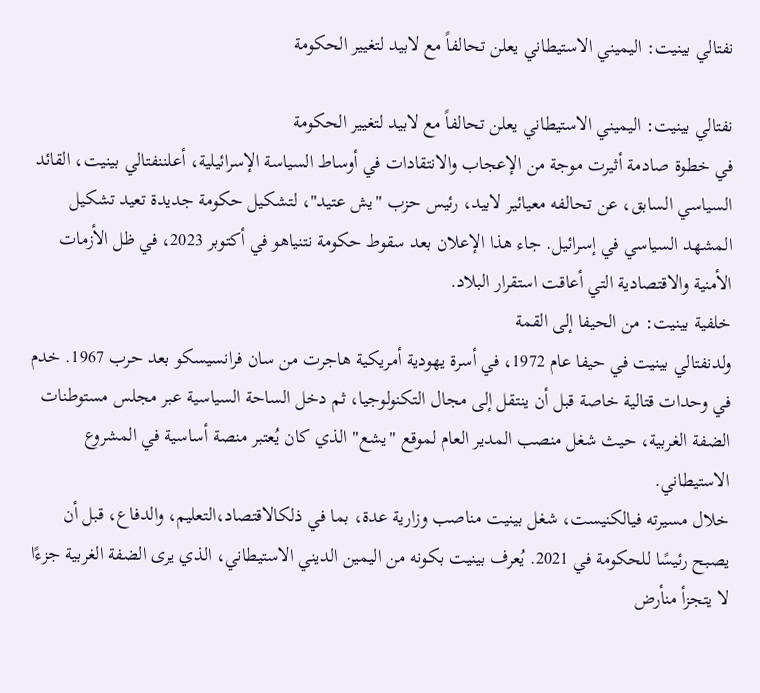نفتالي بينيت: اليميني الاستيطاني يعلن تحالفاً مع لابيد لتغيير الحكومة

نفتالي بينيت: اليميني الاستيطاني يعلن تحالفاً مع لابيد لتغيير الحكومة
في خطوة صادمة أثيرت موجة من الإعجاب والانتقادات في أوساط السياسة الإسرائيلية، أعلننفتالي بينيت، القائد السياسي السابق، عن تحالفه معيائير لابيد، رئيس حزب "يش عتيد"، لتشكيل حكومة جديدة تعيد تشكيل المشهد السياسي في إسرائيل. جاء هذا الإعلان بعد سقوط حكومة نتنياهو في أكتوبر 2023، في ظل الأزمات الأمنية والاقتصادية التي أعاقت استقرار البلاد.
خلفية بينيت: من الحيفا إلى القمة
ولدنفتالي بينيت في حيفا عام 1972، في أسرة يهودية أمريكية هاجرت من سان فرانسيسكو بعد حرب 1967. خدم في وحدات قتالية خاصة قبل أن ينتقل إلى مجال التكنولوجيا، ثم دخل الساحة السياسية عبر مجلس مستوطنات الضفة الغربية، حيث شغل منصب المدير العام لموقع "يشع" الذي كان يُعتبر منصة أساسية في المشروع الاستيطاني.
خلال مسيرته فيالكنيست، شغل بينيت مناصب وزارية عدة، بما في ذلكالاقتصاد،التعليم، والدفاع، قبل أن يصبح رئيسًا للحكومة في 2021. يُعرف بينيت بكونه من اليمين الديني الاستيطاني، الذي يرى الضفة الغربية جزءًا لا يتجزأ منأرض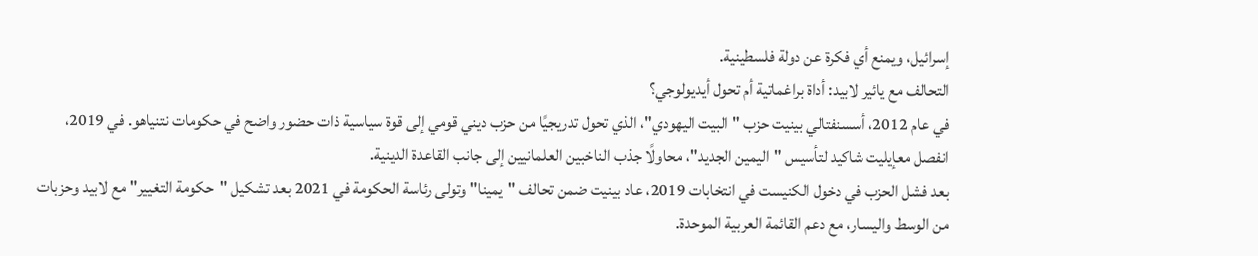إسرائيل، ويمنع أي فكرة عن دولة فلسطينية.
التحالف مع يائير لابيد: أداة براغماتية أم تحول أيديولوجي؟
في عام 2012، أسسنفتالي بينيت حزب "البيت اليهودي"، الذي تحول تدريجيًا من حزب ديني قومي إلى قوة سياسية ذات حضور واضح في حكومات نتنياهو. في 2019، انفصل معإيليت شاكيد لتأسيس "اليمين الجديد"، محاولًا جذب الناخبين العلمانيين إلى جانب القاعدة الدينية.
بعد فشل الحزب في دخول الكنيست في انتخابات 2019، عاد بينيت ضمن تحالف "يمينا" وتولى رئاسة الحكومة في 2021 بعد تشكيل "حكومة التغيير" مع لابيد وحزبات من الوسط واليسار، مع دعم القائمة العربية الموحدة.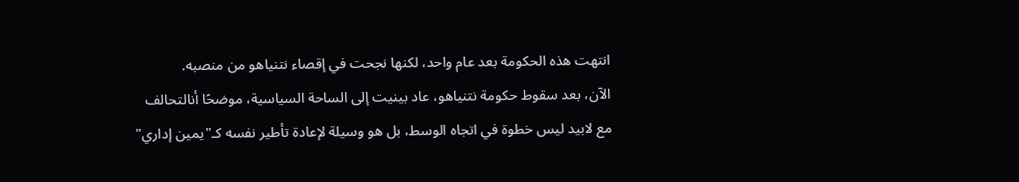انتهت هذه الحكومة بعد عام واحد، لكنها نجحت في إقصاء نتنياهو من منصبه.
الآن، بعد سقوط حكومة نتنياهو، عاد بينيت إلى الساحة السياسية، موضحًا أنالتحالف مع لابيد ليس خطوة في اتجاه الوسط، بل هو وسيلة لإعادة تأطير نفسه كـ"يمين إداري"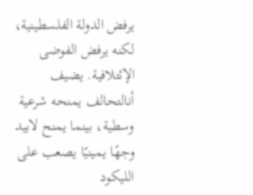يرفض الدولة الفلسطينية، لكنه يرفض الفوضى الإئتلافية. يضيف أنالتحالف يمنحه شرعية وسطية، بينما يمنح لابيد وجهًا يمينيًا يصعب على الليكود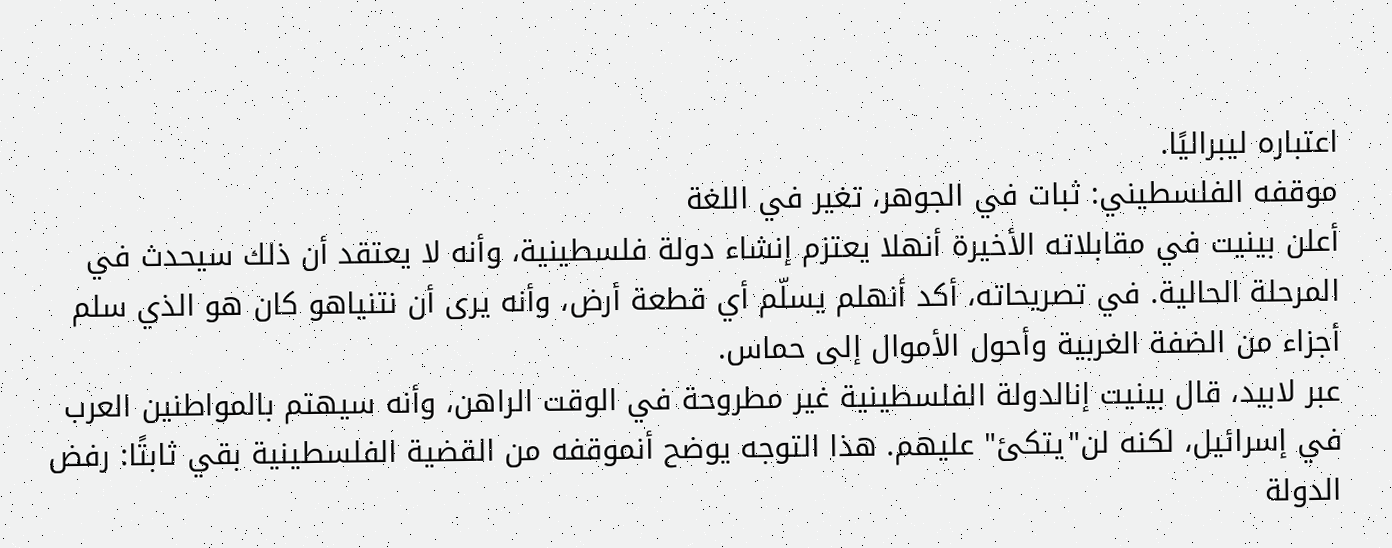اعتباره ليبراليًا.
موقفه الفلسطيني: ثبات في الجوهر، تغير في اللغة
أعلن بينيت في مقابلاته الأخيرة أنهلا يعتزم إنشاء دولة فلسطينية، وأنه لا يعتقد أن ذلك سيحدث في المرحلة الحالية. في تصريحاته، أكد أنهلم يسلّم أي قطعة أرض، وأنه يرى أن نتنياهو كان هو الذي سلم أجزاء من الضفة الغربية وأحول الأموال إلى حماس.
عبر لابيد، قال بينيت إنالدولة الفلسطينية غير مطروحة في الوقت الراهن، وأنه سيهتم بالمواطنين العرب في إسرائيل، لكنه لن"يتكئ" عليهم. هذا التوجه يوضح أنموقفه من القضية الفلسطينية بقي ثابتًا: رفض الدولة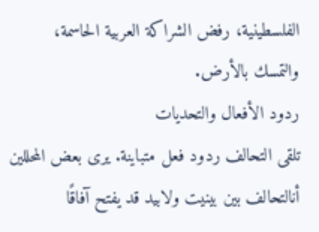الفلسطينية، رفض الشراكة العربية الحاسمة، والتمسك بالأرض.
ردود الأفعال والتحديات
تلقى التحالف ردود فعل متباينة. يرى بعض المحللين أنالتحالف بين بينيت ولابيد قد يفتح آفاقًا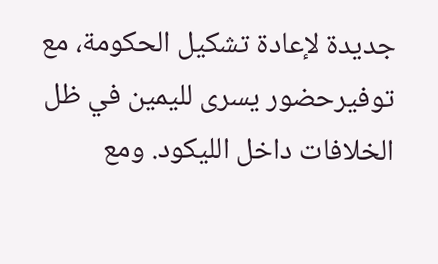جديدة لإعادة تشكيل الحكومة، مع توفيرحضور يسرى لليمين في ظل الخلافات داخل الليكود. ومع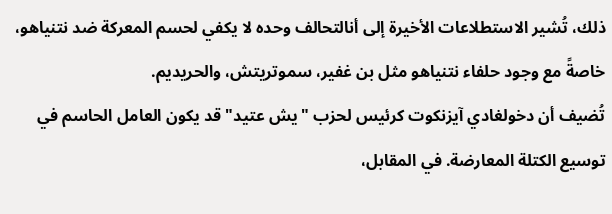ذلك، تُشير الاستطلاعات الأخيرة إلى أنالتحالف وحده لا يكفي لحسم المعركة ضد نتنياهو، خاصةً مع وجود حلفاء نتنياهو مثل بن غفير، سموتريتش، والحريديم.
تُضيف أن دخولغادي آيزنكوت كرئيس لحزب "يش عتيد" قد يكون العامل الحاسم في توسيع الكتلة المعارضة. في المقابل،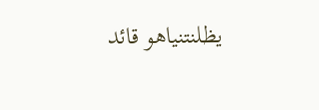يظلنتنياهو قائد